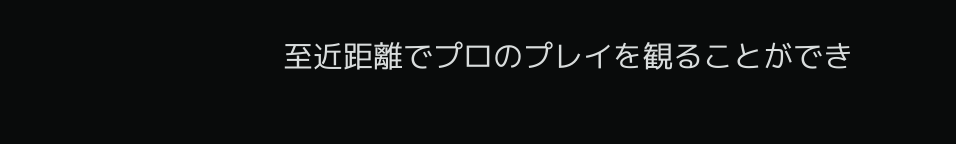至近距離でプロのプレイを観ることができ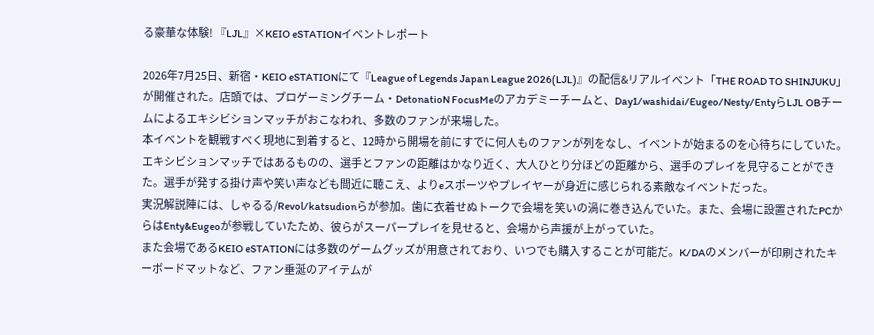る豪華な体験! 『LJL』×KEIO eSTATIONイベントレポート

2026年7月25日、新宿・KEIO eSTATIONにて『League of Legends Japan League 2026(LJL)』の配信&リアルイベント「THE ROAD TO SHINJUKU」が開催された。店頭では、プロゲーミングチーム・DetonatioN FocusMeのアカデミーチームと、Day1/washidai/Eugeo/Nesty/EntyらLJL OBチームによるエキシビションマッチがおこなわれ、多数のファンが来場した。
本イベントを観戦すべく現地に到着すると、12時から開場を前にすでに何人ものファンが列をなし、イベントが始まるのを心待ちにしていた。
エキシビションマッチではあるものの、選手とファンの距離はかなり近く、大人ひとり分ほどの距離から、選手のプレイを見守ることができた。選手が発する掛け声や笑い声なども間近に聴こえ、よりeスポーツやプレイヤーが身近に感じられる素敵なイベントだった。
実況解説陣には、しゃるる/Revol/katsudionらが参加。歯に衣着せぬトークで会場を笑いの渦に巻き込んでいた。また、会場に設置されたPCからはEnty&Eugeoが参戦していたため、彼らがスーパープレイを見せると、会場から声援が上がっていた。
また会場であるKEIO eSTATIONには多数のゲームグッズが用意されており、いつでも購入することが可能だ。K/DAのメンバーが印刷されたキーボードマットなど、ファン垂涎のアイテムが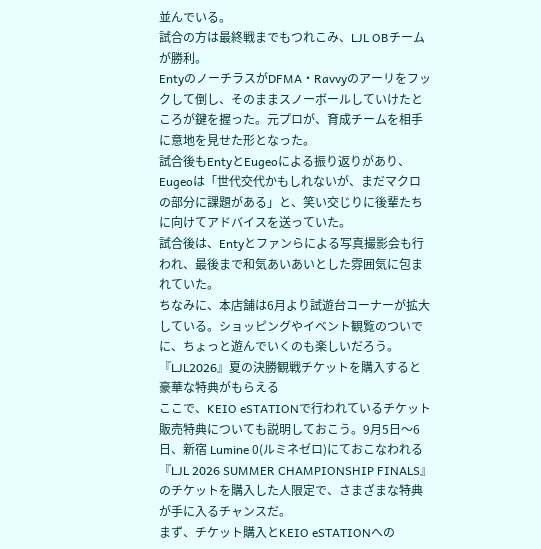並んでいる。
試合の方は最終戦までもつれこみ、LJL OBチームが勝利。
EntyのノーチラスがDFMA・Ravvyのアーリをフックして倒し、そのままスノーボールしていけたところが鍵を握った。元プロが、育成チームを相手に意地を見せた形となった。
試合後もEntyとEugeoによる振り返りがあり、Eugeoは「世代交代かもしれないが、まだマクロの部分に課題がある」と、笑い交じりに後輩たちに向けてアドバイスを送っていた。
試合後は、Entyとファンらによる写真撮影会も行われ、最後まで和気あいあいとした雰囲気に包まれていた。
ちなみに、本店舗は6月より試遊台コーナーが拡大している。ショッピングやイベント観覧のついでに、ちょっと遊んでいくのも楽しいだろう。
『LJL2026』夏の決勝観戦チケットを購入すると豪華な特典がもらえる
ここで、KEIO eSTATIONで行われているチケット販売特典についても説明しておこう。9月5日〜6日、新宿 Lumine 0(ルミネゼロ)にておこなわれる『LJL 2026 SUMMER CHAMPIONSHIP FINALS』のチケットを購入した人限定で、さまざまな特典が手に入るチャンスだ。
まず、チケット購入とKEIO eSTATIONへの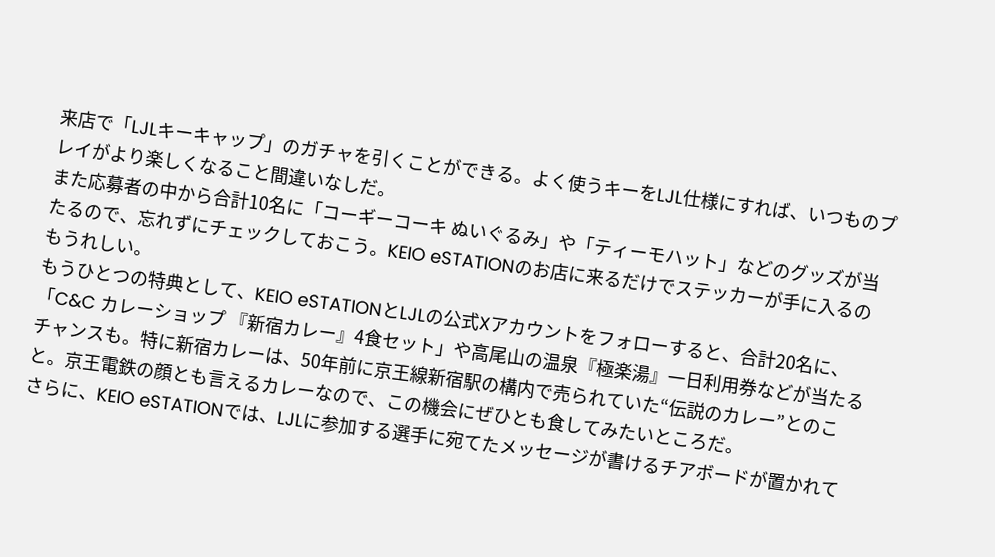来店で「LJLキーキャップ」のガチャを引くことができる。よく使うキーをLJL仕様にすれば、いつものプレイがより楽しくなること間違いなしだ。
また応募者の中から合計10名に「コーギーコーキ ぬいぐるみ」や「ティーモハット」などのグッズが当たるので、忘れずにチェックしておこう。KEIO eSTATIONのお店に来るだけでステッカーが手に入るのもうれしい。
もうひとつの特典として、KEIO eSTATIONとLJLの公式Xアカウントをフォローすると、合計20名に、「C&C カレーショップ 『新宿カレー』4食セット」や高尾山の温泉『極楽湯』一日利用券などが当たるチャンスも。特に新宿カレーは、50年前に京王線新宿駅の構内で売られていた“伝説のカレー”とのこと。京王電鉄の顔とも言えるカレーなので、この機会にぜひとも食してみたいところだ。
さらに、KEIO eSTATIONでは、LJLに参加する選手に宛てたメッセージが書けるチアボードが置かれて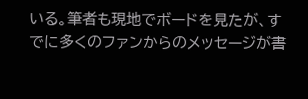いる。筆者も現地でボードを見たが、すでに多くのファンからのメッセージが書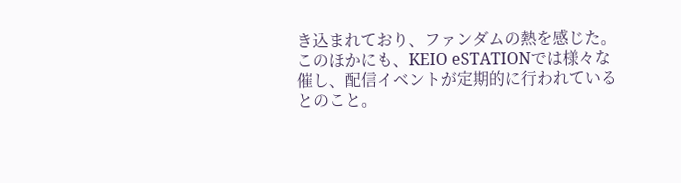き込まれており、ファンダムの熱を感じた。
このほかにも、KEIO eSTATIONでは様々な催し、配信イベントが定期的に行われているとのこと。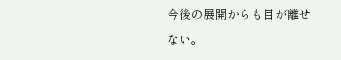今後の展開からも目が離せない。